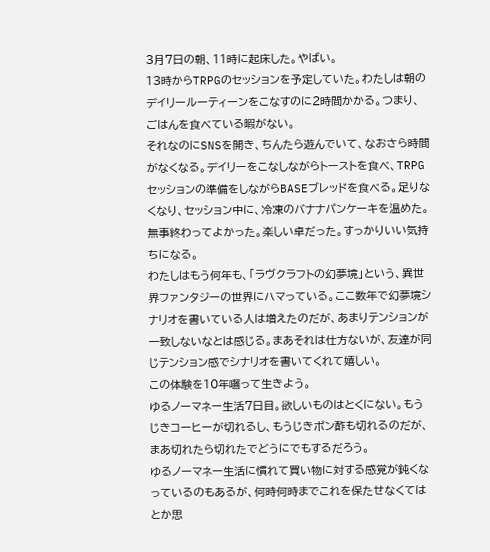3月7日の朝、11時に起床した。やばい。
13時からTRPGのセッションを予定していた。わたしは朝のデイリールーティーンをこなすのに2時間かかる。つまり、ごはんを食べている暇がない。
それなのにSNSを開き、ちんたら遊んでいて、なおさら時間がなくなる。デイリーをこなしながらトーストを食べ、TRPGセッションの準備をしながらBASEブレッドを食べる。足りなくなり、セッション中に、冷凍のバナナパンケーキを温めた。
無事終わってよかった。楽しい卓だった。すっかりいい気持ちになる。
わたしはもう何年も、「ラヴクラフトの幻夢境」という、異世界ファンタジーの世界にハマっている。ここ数年で幻夢境シナリオを書いている人は増えたのだが、あまりテンションが一致しないなとは感じる。まあそれは仕方ないが、友達が同じテンション感でシナリオを書いてくれて嬉しい。
この体験を10年囓って生きよう。
ゆるノーマネー生活7日目。欲しいものはとくにない。もうじきコーヒーが切れるし、もうじきポン酢も切れるのだが、まあ切れたら切れたでどうにでもするだろう。
ゆるノーマネー生活に慣れて買い物に対する感覚が鈍くなっているのもあるが、何時何時までこれを保たせなくてはとか思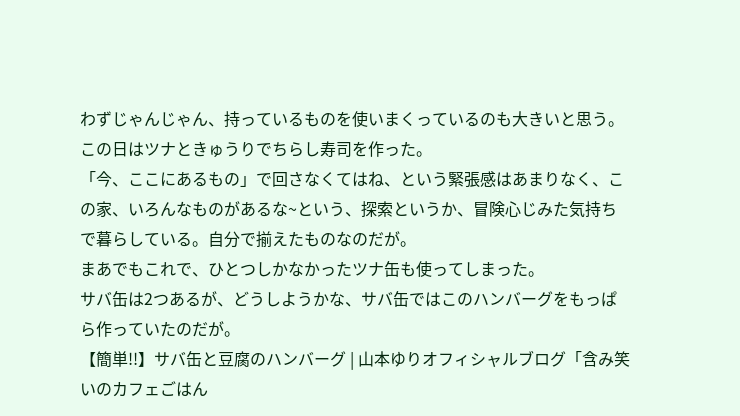わずじゃんじゃん、持っているものを使いまくっているのも大きいと思う。この日はツナときゅうりでちらし寿司を作った。
「今、ここにあるもの」で回さなくてはね、という緊張感はあまりなく、この家、いろんなものがあるな~という、探索というか、冒険心じみた気持ちで暮らしている。自分で揃えたものなのだが。
まあでもこれで、ひとつしかなかったツナ缶も使ってしまった。
サバ缶は2つあるが、どうしようかな、サバ缶ではこのハンバーグをもっぱら作っていたのだが。
【簡単!!】サバ缶と豆腐のハンバーグ | 山本ゆりオフィシャルブログ「含み笑いのカフェごはん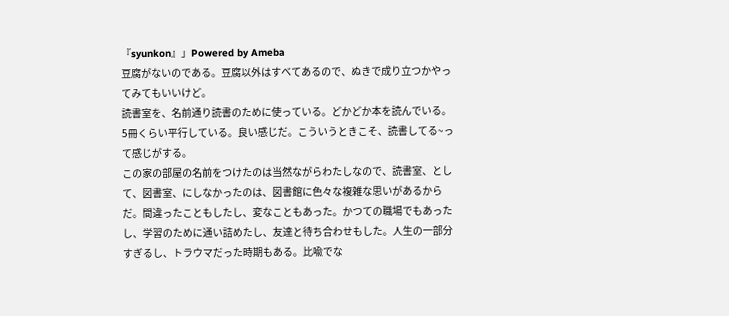『syunkon』」Powered by Ameba
豆腐がないのである。豆腐以外はすべてあるので、ぬきで成り立つかやってみてもいいけど。
読書室を、名前通り読書のために使っている。どかどか本を読んでいる。5冊くらい平行している。良い感じだ。こういうときこそ、読書してる~って感じがする。
この家の部屋の名前をつけたのは当然ながらわたしなので、読書室、として、図書室、にしなかったのは、図書館に色々な複雑な思いがあるからだ。間違ったこともしたし、変なこともあった。かつての職場でもあったし、学習のために通い詰めたし、友達と待ち合わせもした。人生の一部分すぎるし、トラウマだった時期もある。比喩でな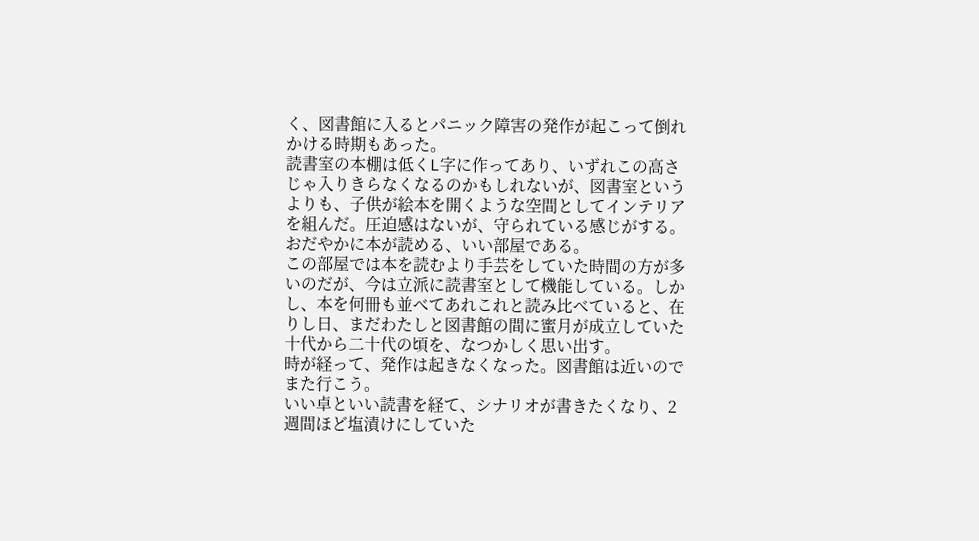く、図書館に入るとパニック障害の発作が起こって倒れかける時期もあった。
読書室の本棚は低くL字に作ってあり、いずれこの高さじゃ入りきらなくなるのかもしれないが、図書室というよりも、子供が絵本を開くような空間としてインテリアを組んだ。圧迫感はないが、守られている感じがする。おだやかに本が読める、いい部屋である。
この部屋では本を読むより手芸をしていた時間の方が多いのだが、今は立派に読書室として機能している。しかし、本を何冊も並べてあれこれと読み比べていると、在りし日、まだわたしと図書館の間に蜜月が成立していた十代から二十代の頃を、なつかしく思い出す。
時が経って、発作は起きなくなった。図書館は近いのでまた行こう。
いい卓といい読書を経て、シナリオが書きたくなり、2週間ほど塩漬けにしていた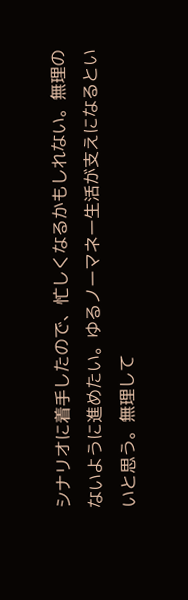シナリオに着手したので、忙しくなるかもしれない。無理のないように進めたい。ゆるノーマネー生活が支えになるといいと思う。無理して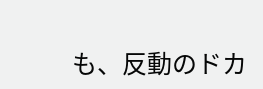も、反動のドカ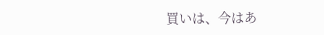買いは、今はあ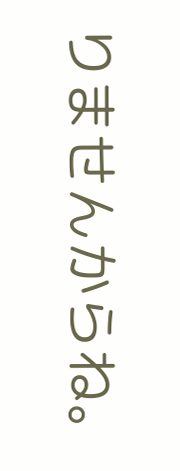りませんからね。